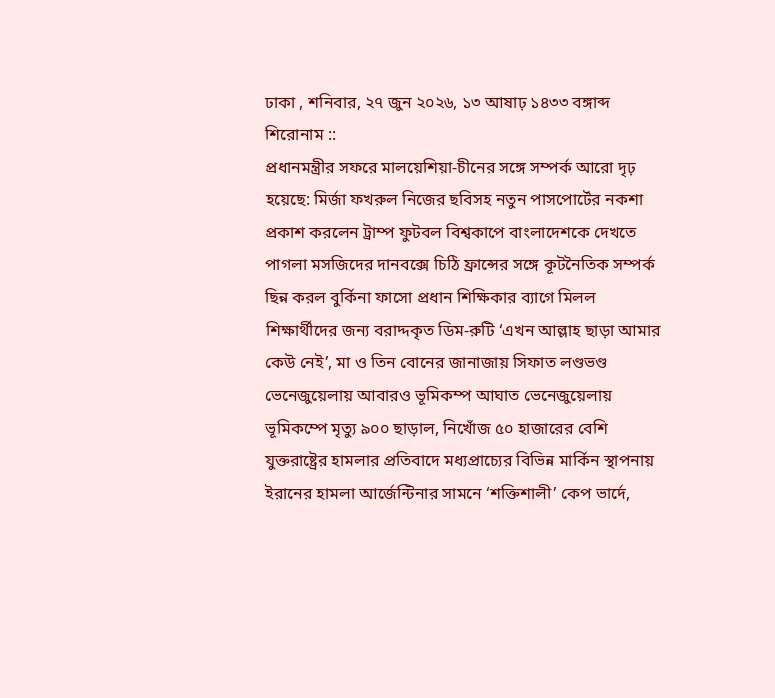ঢাকা , শনিবার, ২৭ জুন ২০২৬, ১৩ আষাঢ় ১৪৩৩ বঙ্গাব্দ
শিরোনাম ::
প্রধানমন্ত্রীর সফরে মালয়েশিয়া-চীনের সঙ্গে সম্পর্ক আরো দৃঢ় হয়েছে: মির্জা ফখরুল নিজের ছবিসহ নতুন পাসপোর্টের নকশা প্রকাশ করলেন ট্রাম্প ফুটবল বিশ্বকাপে বাংলাদেশকে দেখতে পাগলা মসজিদের দানবক্সে চিঠি ফ্রান্সের সঙ্গে কূটনৈতিক সম্পর্ক ছিন্ন করল বুর্কিনা ফাসো প্রধান শিক্ষিকার ব্যাগে মিলল শিক্ষার্থীদের জন্য বরাদ্দকৃত ডিম-রুটি ‘এখন আল্লাহ ছাড়া আমার কেউ নেই’, মা ও তিন বোনের জানাজায় সিফাত লণ্ডভণ্ড ভেনেজুয়েলায় আবারও ভূমিকম্প আঘাত ভেনেজুয়েলায় ভূমিকম্পে মৃত্যু ৯০০ ছাড়াল, নিখোঁজ ৫০ হাজারের বেশি যুক্তরাষ্ট্রের হামলার প্রতিবাদে মধ্যপ্রাচ্যের বিভিন্ন মার্কিন স্থাপনায় ইরানের হামলা আর্জেন্টিনার সামনে ‘শক্তিশালী’ কেপ ভার্দে,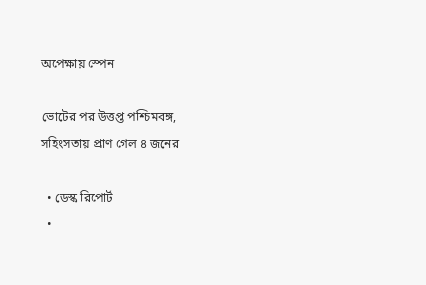অপেক্ষায় স্পেন

ভোটের পর উত্তপ্ত পশ্চিমবঙ্গ, সহিংসতায় প্রাণ গেল ৪ জনের

  • ডেস্ক রিপোর্ট
  •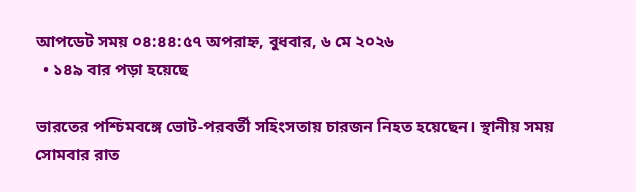আপডেট সময় ০৪:৪৪:৫৭ অপরাহ্ন, বুধবার, ৬ মে ২০২৬
  • ১৪৯ বার পড়া হয়েছে

ভারতের পশ্চিমবঙ্গে ভোট-পরবর্তী সহিংসতায় চারজন নিহত হয়েছেন। স্থানীয় সময় সোমবার রাত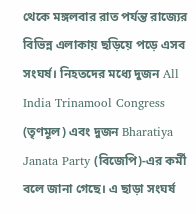থেকে মঙ্গলবার রাত পর্যন্ত রাজ্যের বিভিন্ন এলাকায় ছড়িয়ে পড়ে এসব সংঘর্ষ। নিহতদের মধ্যে দুজন All India Trinamool Congress (তৃণমূল) এবং দুজন Bharatiya Janata Party (বিজেপি)-এর কর্মী বলে জানা গেছে। এ ছাড়া সংঘর্ষ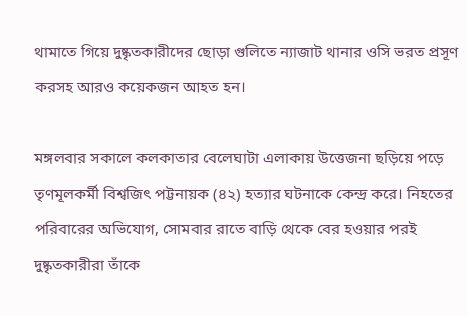থামাতে গিয়ে দুষ্কৃতকারীদের ছোড়া গুলিতে ন্যাজাট থানার ওসি ভরত প্রসূণ করসহ আরও কয়েকজন আহত হন।

মঙ্গলবার সকালে কলকাতার বেলেঘাটা এলাকায় উত্তেজনা ছড়িয়ে পড়ে তৃণমূলকর্মী বিশ্বজিৎ পট্টনায়ক (৪২) হত্যার ঘটনাকে কেন্দ্র করে। নিহতের পরিবারের অভিযোগ, সোমবার রাতে বাড়ি থেকে বের হওয়ার পরই দুষ্কৃতকারীরা তাঁকে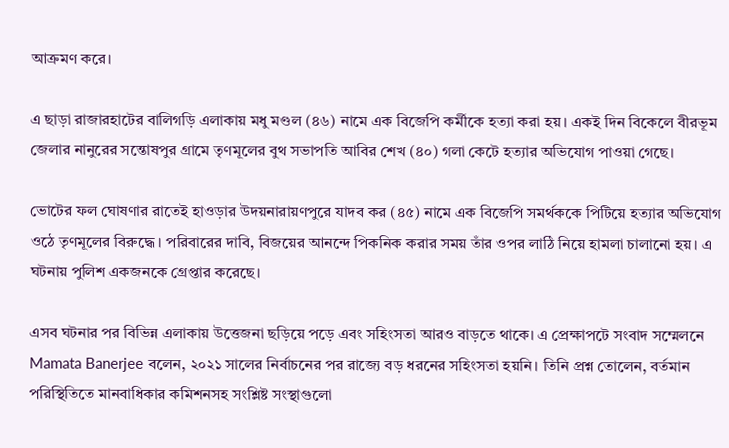আক্রমণ করে।

এ ছাড়া রাজারহাটের বালিগড়ি এলাকায় মধু মণ্ডল (৪৬) নামে এক বিজেপি কর্মীকে হত্যা করা হয়। একই দিন বিকেলে বীরভূম জেলার নানুরের সন্তোষপুর গ্রামে তৃণমূলের বুথ সভাপতি আবির শেখ (৪০) গলা কেটে হত্যার অভিযোগ পাওয়া গেছে।

ভোটের ফল ঘোষণার রাতেই হাওড়ার উদয়নারায়ণপুরে যাদব কর (৪৫) নামে এক বিজেপি সমর্থককে পিটিয়ে হত্যার অভিযোগ ওঠে তৃণমূলের বিরুদ্ধে। পরিবারের দাবি, বিজয়ের আনন্দে পিকনিক করার সময় তাঁর ওপর লাঠি নিয়ে হামলা চালানো হয়। এ ঘটনায় পুলিশ একজনকে গ্রেপ্তার করেছে।

এসব ঘটনার পর বিভিন্ন এলাকায় উত্তেজনা ছড়িয়ে পড়ে এবং সহিংসতা আরও বাড়তে থাকে। এ প্রেক্ষাপটে সংবাদ সম্মেলনে Mamata Banerjee বলেন, ২০২১ সালের নির্বাচনের পর রাজ্যে বড় ধরনের সহিংসতা হয়নি। তিনি প্রশ্ন তোলেন, বর্তমান পরিস্থিতিতে মানবাধিকার কমিশনসহ সংশ্লিষ্ট সংস্থাগুলো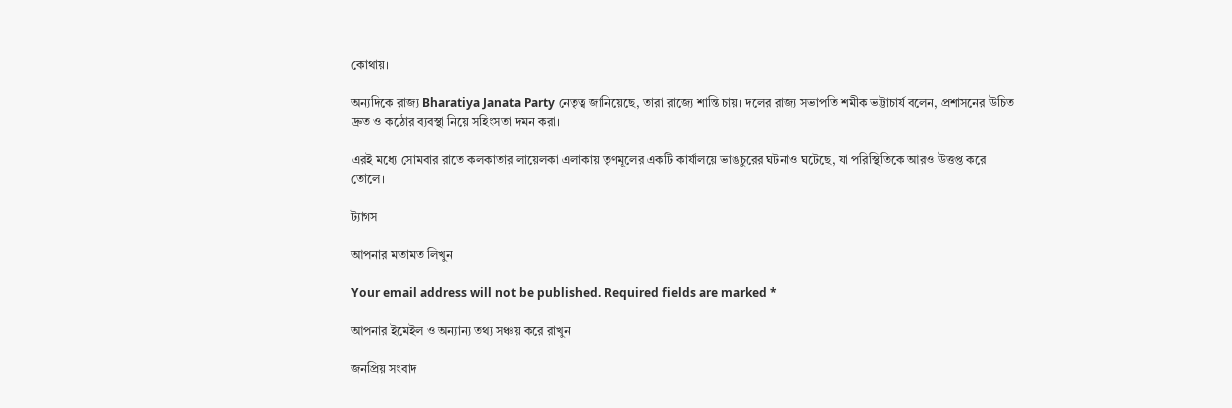কোথায়।

অন্যদিকে রাজ্য Bharatiya Janata Party নেতৃত্ব জানিয়েছে, তারা রাজ্যে শান্তি চায়। দলের রাজ্য সভাপতি শমীক ভট্টাচার্য বলেন, প্রশাসনের উচিত দ্রুত ও কঠোর ব্যবস্থা নিয়ে সহিংসতা দমন করা।

এরই মধ্যে সোমবার রাতে কলকাতার লায়েলকা এলাকায় তৃণমূলের একটি কার্যালয়ে ভাঙচুরের ঘটনাও ঘটেছে, যা পরিস্থিতিকে আরও উত্তপ্ত করে তোলে।

ট্যাগস

আপনার মতামত লিখুন

Your email address will not be published. Required fields are marked *

আপনার ইমেইল ও অন্যান্য তথ্য সঞ্চয় করে রাখুন

জনপ্রিয় সংবাদ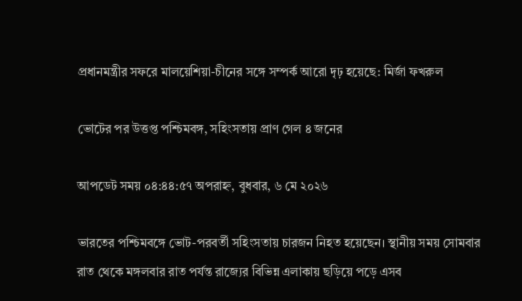প্রধানমন্ত্রীর সফরে মালয়েশিয়া-চীনের সঙ্গে সম্পর্ক আরো দৃঢ় হয়েছে: মির্জা ফখরুল

ভোটের পর উত্তপ্ত পশ্চিমবঙ্গ, সহিংসতায় প্রাণ গেল ৪ জনের

আপডেট সময় ০৪:৪৪:৫৭ অপরাহ্ন, বুধবার, ৬ মে ২০২৬

ভারতের পশ্চিমবঙ্গে ভোট-পরবর্তী সহিংসতায় চারজন নিহত হয়েছেন। স্থানীয় সময় সোমবার রাত থেকে মঙ্গলবার রাত পর্যন্ত রাজ্যের বিভিন্ন এলাকায় ছড়িয়ে পড়ে এসব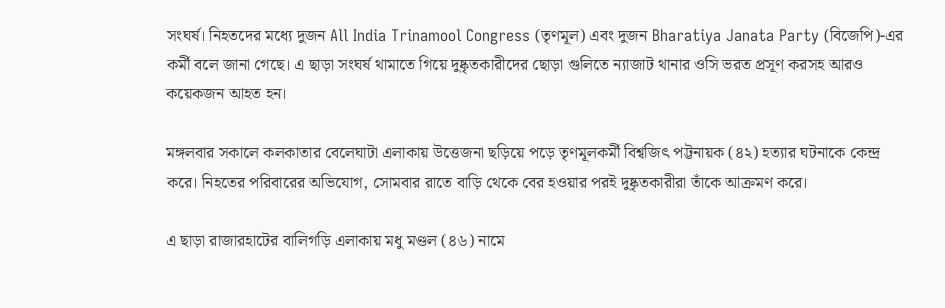সংঘর্ষ। নিহতদের মধ্যে দুজন All India Trinamool Congress (তৃণমূল) এবং দুজন Bharatiya Janata Party (বিজেপি)-এর কর্মী বলে জানা গেছে। এ ছাড়া সংঘর্ষ থামাতে গিয়ে দুষ্কৃতকারীদের ছোড়া গুলিতে ন্যাজাট থানার ওসি ভরত প্রসূণ করসহ আরও কয়েকজন আহত হন।

মঙ্গলবার সকালে কলকাতার বেলেঘাটা এলাকায় উত্তেজনা ছড়িয়ে পড়ে তৃণমূলকর্মী বিশ্বজিৎ পট্টনায়ক (৪২) হত্যার ঘটনাকে কেন্দ্র করে। নিহতের পরিবারের অভিযোগ, সোমবার রাতে বাড়ি থেকে বের হওয়ার পরই দুষ্কৃতকারীরা তাঁকে আক্রমণ করে।

এ ছাড়া রাজারহাটের বালিগড়ি এলাকায় মধু মণ্ডল (৪৬) নামে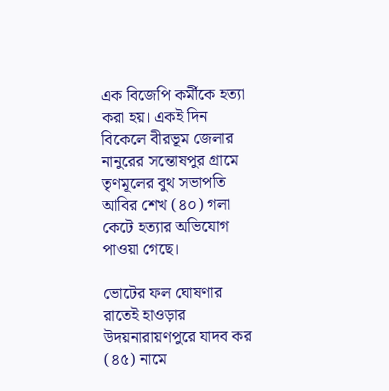এক বিজেপি কর্মীকে হত্যা করা হয়। একই দিন বিকেলে বীরভূম জেলার নানুরের সন্তোষপুর গ্রামে তৃণমূলের বুথ সভাপতি আবির শেখ (৪০) গলা কেটে হত্যার অভিযোগ পাওয়া গেছে।

ভোটের ফল ঘোষণার রাতেই হাওড়ার উদয়নারায়ণপুরে যাদব কর (৪৫) নামে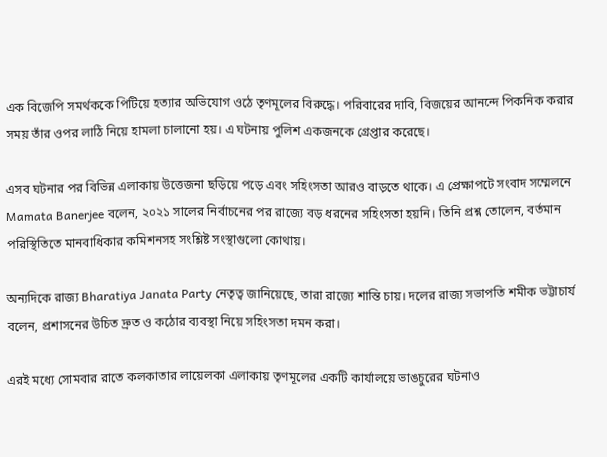এক বিজেপি সমর্থককে পিটিয়ে হত্যার অভিযোগ ওঠে তৃণমূলের বিরুদ্ধে। পরিবারের দাবি, বিজয়ের আনন্দে পিকনিক করার সময় তাঁর ওপর লাঠি নিয়ে হামলা চালানো হয়। এ ঘটনায় পুলিশ একজনকে গ্রেপ্তার করেছে।

এসব ঘটনার পর বিভিন্ন এলাকায় উত্তেজনা ছড়িয়ে পড়ে এবং সহিংসতা আরও বাড়তে থাকে। এ প্রেক্ষাপটে সংবাদ সম্মেলনে Mamata Banerjee বলেন, ২০২১ সালের নির্বাচনের পর রাজ্যে বড় ধরনের সহিংসতা হয়নি। তিনি প্রশ্ন তোলেন, বর্তমান পরিস্থিতিতে মানবাধিকার কমিশনসহ সংশ্লিষ্ট সংস্থাগুলো কোথায়।

অন্যদিকে রাজ্য Bharatiya Janata Party নেতৃত্ব জানিয়েছে, তারা রাজ্যে শান্তি চায়। দলের রাজ্য সভাপতি শমীক ভট্টাচার্য বলেন, প্রশাসনের উচিত দ্রুত ও কঠোর ব্যবস্থা নিয়ে সহিংসতা দমন করা।

এরই মধ্যে সোমবার রাতে কলকাতার লায়েলকা এলাকায় তৃণমূলের একটি কার্যালয়ে ভাঙচুরের ঘটনাও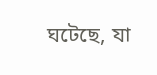ঘটেছে, যা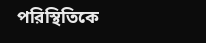পরিস্থিতিকে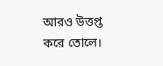আরও উত্তপ্ত করে তোলে।